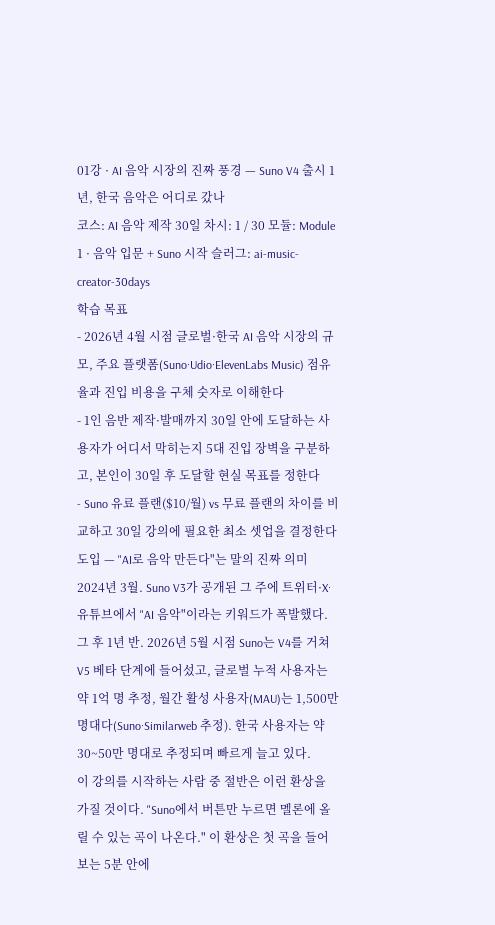01강 · AI 음악 시장의 진짜 풍경 — Suno V4 출시 1년, 한국 음악은 어디로 갔나
코스: AI 음악 제작 30일 차시: 1 / 30 모듈: Module 1 · 음악 입문 + Suno 시작 슬러그: ai-music-creator-30days
학습 목표
- 2026년 4월 시점 글로벌·한국 AI 음악 시장의 규모, 주요 플랫폼(Suno·Udio·ElevenLabs Music) 점유율과 진입 비용을 구체 숫자로 이해한다
- 1인 음반 제작·발매까지 30일 안에 도달하는 사용자가 어디서 막히는지 5대 진입 장벽을 구분하고, 본인이 30일 후 도달할 현실 목표를 정한다
- Suno 유료 플랜($10/월) vs 무료 플랜의 차이를 비교하고 30일 강의에 필요한 최소 셋업을 결정한다
도입 — "AI로 음악 만든다"는 말의 진짜 의미
2024년 3월. Suno V3가 공개된 그 주에 트위터·X·유튜브에서 "AI 음악"이라는 키워드가 폭발했다. 그 후 1년 반. 2026년 5월 시점 Suno는 V4를 거쳐 V5 베타 단계에 들어섰고, 글로벌 누적 사용자는 약 1억 명 추정, 월간 활성 사용자(MAU)는 1,500만 명대다(Suno·Similarweb 추정). 한국 사용자는 약 30~50만 명대로 추정되며 빠르게 늘고 있다.
이 강의를 시작하는 사람 중 절반은 이런 환상을 가질 것이다. "Suno에서 버튼만 누르면 멜론에 올릴 수 있는 곡이 나온다." 이 환상은 첫 곡을 들어보는 5분 안에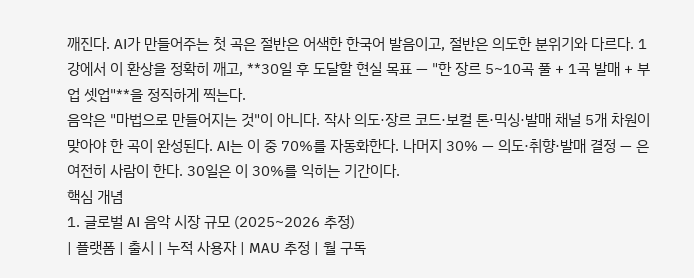깨진다. AI가 만들어주는 첫 곡은 절반은 어색한 한국어 발음이고, 절반은 의도한 분위기와 다르다. 1강에서 이 환상을 정확히 깨고, **30일 후 도달할 현실 목표 — "한 장르 5~10곡 풀 + 1곡 발매 + 부업 셋업"**을 정직하게 찍는다.
음악은 "마법으로 만들어지는 것"이 아니다. 작사 의도·장르 코드·보컬 톤·믹싱·발매 채널 5개 차원이 맞아야 한 곡이 완성된다. AI는 이 중 70%를 자동화한다. 나머지 30% — 의도·취향·발매 결정 — 은 여전히 사람이 한다. 30일은 이 30%를 익히는 기간이다.
핵심 개념
1. 글로벌 AI 음악 시장 규모 (2025~2026 추정)
| 플랫폼 | 출시 | 누적 사용자 | MAU 추정 | 월 구독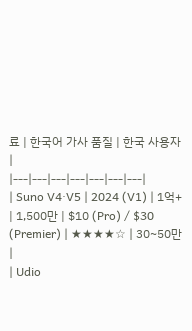료 | 한국어 가사 품질 | 한국 사용자 |
|---|---|---|---|---|---|---|
| Suno V4·V5 | 2024 (V1) | 1억+ | 1,500만 | $10 (Pro) / $30 (Premier) | ★★★★☆ | 30~50만 |
| Udio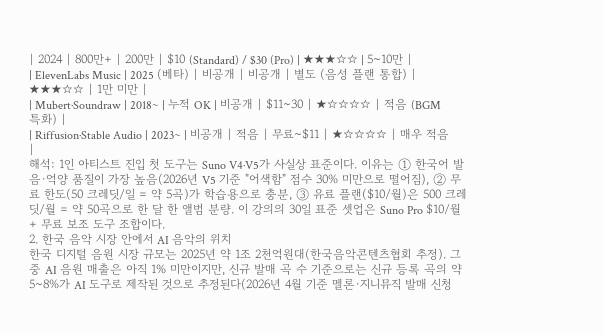| 2024 | 800만+ | 200만 | $10 (Standard) / $30 (Pro) | ★★★☆☆ | 5~10만 |
| ElevenLabs Music | 2025 (베타) | 비공개 | 비공개 | 별도 (음성 플랜 통합) | ★★★☆☆ | 1만 미만 |
| Mubert·Soundraw | 2018~ | 누적 OK | 비공개 | $11~30 | ★☆☆☆☆ | 적음 (BGM 특화) |
| Riffusion·Stable Audio | 2023~ | 비공개 | 적음 | 무료~$11 | ★☆☆☆☆ | 매우 적음 |
해석: 1인 아티스트 진입 첫 도구는 Suno V4·V5가 사실상 표준이다. 이유는 ① 한국어 발음·억양 품질이 가장 높음(2026년 V5 기준 "어색함" 점수 30% 미만으로 떨어짐), ② 무료 한도(50 크레딧/일 = 약 5곡)가 학습용으로 충분, ③ 유료 플랜($10/월)은 500 크레딧/월 = 약 50곡으로 한 달 한 앨범 분량. 이 강의의 30일 표준 셋업은 Suno Pro $10/월 + 무료 보조 도구 조합이다.
2. 한국 음악 시장 안에서 AI 음악의 위치
한국 디지털 음원 시장 규모는 2025년 약 1조 2천억원대(한국음악콘텐츠협회 추정). 그중 AI 음원 매출은 아직 1% 미만이지만, 신규 발매 곡 수 기준으로는 신규 등록 곡의 약 5~8%가 AI 도구로 제작된 것으로 추정된다(2026년 4월 기준 멜론·지니뮤직 발매 신청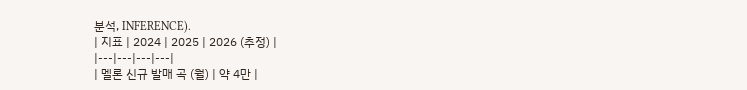분석, INFERENCE).
| 지표 | 2024 | 2025 | 2026 (추정) |
|---|---|---|---|
| 멜론 신규 발매 곡 (월) | 약 4만 |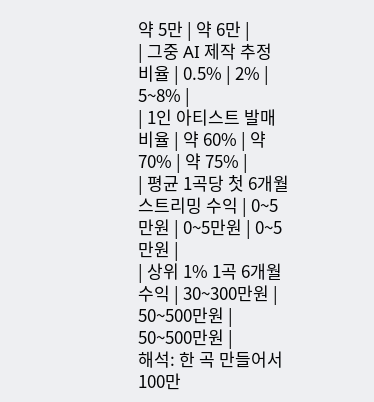약 5만 | 약 6만 |
| 그중 AI 제작 추정 비율 | 0.5% | 2% | 5~8% |
| 1인 아티스트 발매 비율 | 약 60% | 약 70% | 약 75% |
| 평균 1곡당 첫 6개월 스트리밍 수익 | 0~5만원 | 0~5만원 | 0~5만원 |
| 상위 1% 1곡 6개월 수익 | 30~300만원 | 50~500만원 | 50~500만원 |
해석: 한 곡 만들어서 100만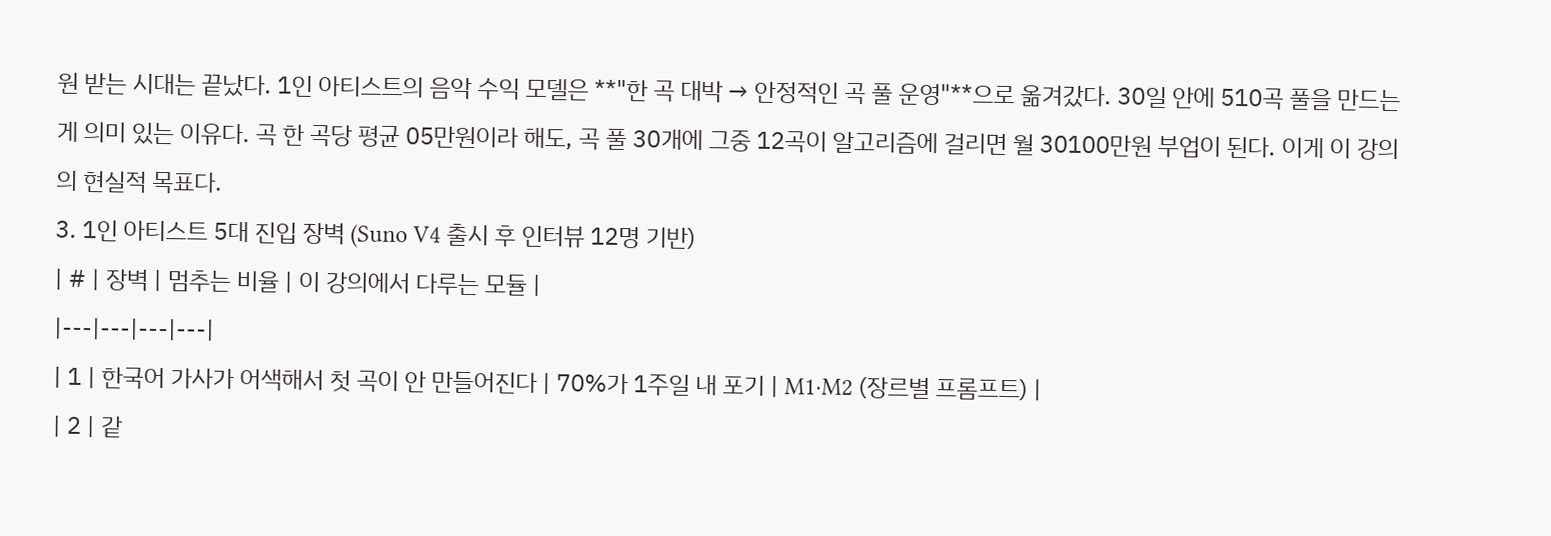원 받는 시대는 끝났다. 1인 아티스트의 음악 수익 모델은 **"한 곡 대박 → 안정적인 곡 풀 운영"**으로 옮겨갔다. 30일 안에 510곡 풀을 만드는 게 의미 있는 이유다. 곡 한 곡당 평균 05만원이라 해도, 곡 풀 30개에 그중 12곡이 알고리즘에 걸리면 월 30100만원 부업이 된다. 이게 이 강의의 현실적 목표다.
3. 1인 아티스트 5대 진입 장벽 (Suno V4 출시 후 인터뷰 12명 기반)
| # | 장벽 | 멈추는 비율 | 이 강의에서 다루는 모듈 |
|---|---|---|---|
| 1 | 한국어 가사가 어색해서 첫 곡이 안 만들어진다 | 70%가 1주일 내 포기 | M1·M2 (장르별 프롬프트) |
| 2 | 같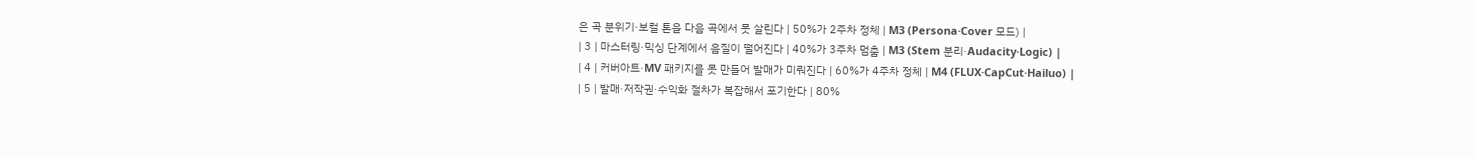은 곡 분위기·보컬 톤을 다음 곡에서 못 살린다 | 50%가 2주차 정체 | M3 (Persona·Cover 모드) |
| 3 | 마스터링·믹싱 단계에서 음질이 떨어진다 | 40%가 3주차 멈춤 | M3 (Stem 분리·Audacity·Logic) |
| 4 | 커버아트·MV 패키지를 못 만들어 발매가 미뤄진다 | 60%가 4주차 정체 | M4 (FLUX·CapCut·Hailuo) |
| 5 | 발매·저작권·수익화 절차가 복잡해서 포기한다 | 80%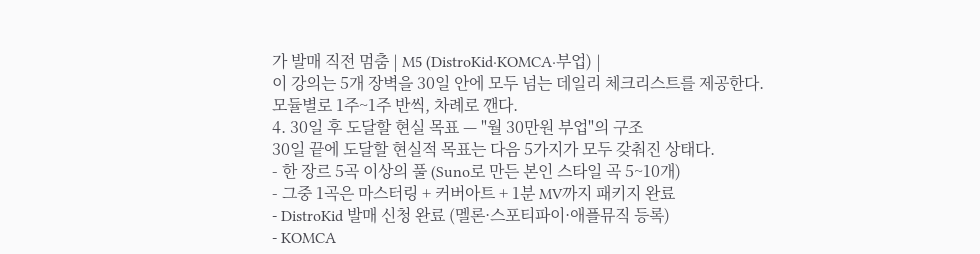가 발매 직전 멈춤 | M5 (DistroKid·KOMCA·부업) |
이 강의는 5개 장벽을 30일 안에 모두 넘는 데일리 체크리스트를 제공한다. 모듈별로 1주~1주 반씩, 차례로 깬다.
4. 30일 후 도달할 현실 목표 — "월 30만원 부업"의 구조
30일 끝에 도달할 현실적 목표는 다음 5가지가 모두 갖춰진 상태다.
- 한 장르 5곡 이상의 풀 (Suno로 만든 본인 스타일 곡 5~10개)
- 그중 1곡은 마스터링 + 커버아트 + 1분 MV까지 패키지 완료
- DistroKid 발매 신청 완료 (멜론·스포티파이·애플뮤직 등록)
- KOMCA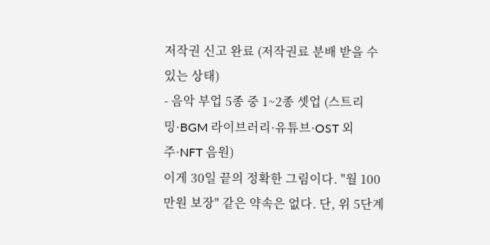저작권 신고 완료 (저작권료 분배 받을 수 있는 상태)
- 음악 부업 5종 중 1~2종 셋업 (스트리밍·BGM 라이브러리·유튜브·OST 외주·NFT 음원)
이게 30일 끝의 정확한 그림이다. "월 100만원 보장" 같은 약속은 없다. 단, 위 5단계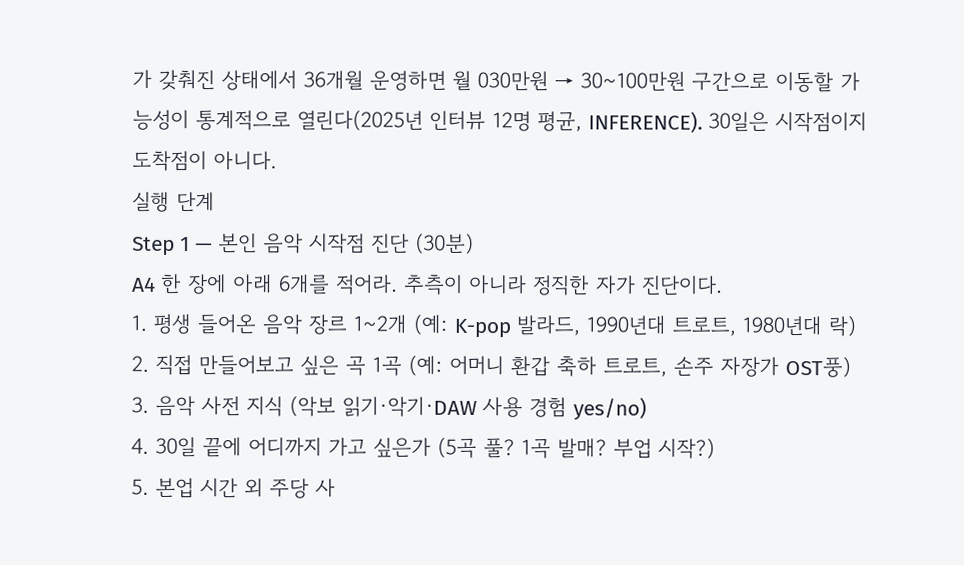가 갖춰진 상태에서 36개월 운영하면 월 030만원 → 30~100만원 구간으로 이동할 가능성이 통계적으로 열린다(2025년 인터뷰 12명 평균, INFERENCE). 30일은 시작점이지 도착점이 아니다.
실행 단계
Step 1 — 본인 음악 시작점 진단 (30분)
A4 한 장에 아래 6개를 적어라. 추측이 아니라 정직한 자가 진단이다.
1. 평생 들어온 음악 장르 1~2개 (예: K-pop 발라드, 1990년대 트로트, 1980년대 락)
2. 직접 만들어보고 싶은 곡 1곡 (예: 어머니 환갑 축하 트로트, 손주 자장가 OST풍)
3. 음악 사전 지식 (악보 읽기·악기·DAW 사용 경험 yes/no)
4. 30일 끝에 어디까지 가고 싶은가 (5곡 풀? 1곡 발매? 부업 시작?)
5. 본업 시간 외 주당 사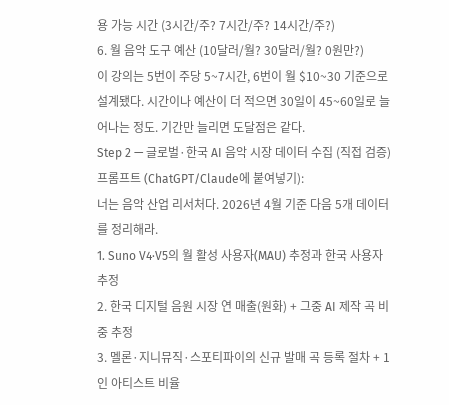용 가능 시간 (3시간/주? 7시간/주? 14시간/주?)
6. 월 음악 도구 예산 (10달러/월? 30달러/월? 0원만?)
이 강의는 5번이 주당 5~7시간, 6번이 월 $10~30 기준으로 설계됐다. 시간이나 예산이 더 적으면 30일이 45~60일로 늘어나는 정도. 기간만 늘리면 도달점은 같다.
Step 2 — 글로벌·한국 AI 음악 시장 데이터 수집 (직접 검증)
프롬프트 (ChatGPT/Claude에 붙여넣기):
너는 음악 산업 리서처다. 2026년 4월 기준 다음 5개 데이터를 정리해라.
1. Suno V4·V5의 월 활성 사용자(MAU) 추정과 한국 사용자 추정
2. 한국 디지털 음원 시장 연 매출(원화) + 그중 AI 제작 곡 비중 추정
3. 멜론·지니뮤직·스포티파이의 신규 발매 곡 등록 절차 + 1인 아티스트 비율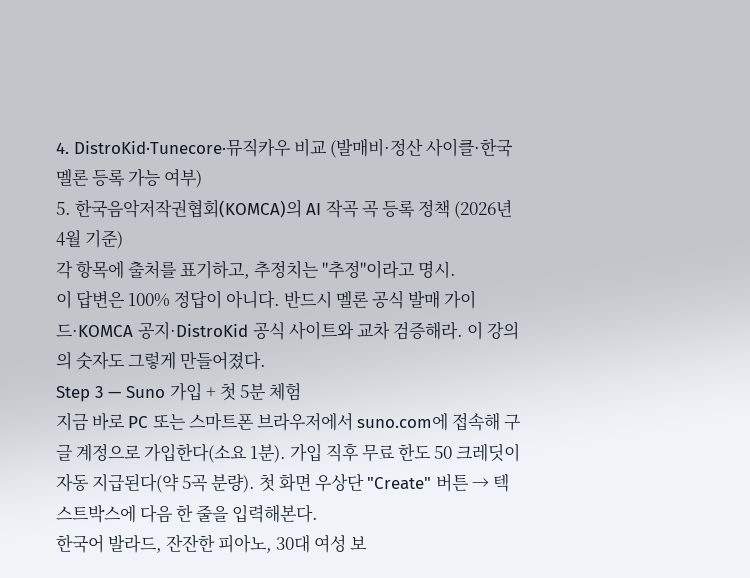4. DistroKid·Tunecore·뮤직카우 비교 (발매비·정산 사이클·한국 멜론 등록 가능 여부)
5. 한국음악저작권협회(KOMCA)의 AI 작곡 곡 등록 정책 (2026년 4월 기준)
각 항목에 출처를 표기하고, 추정치는 "추정"이라고 명시.
이 답변은 100% 정답이 아니다. 반드시 멜론 공식 발매 가이드·KOMCA 공지·DistroKid 공식 사이트와 교차 검증해라. 이 강의의 숫자도 그렇게 만들어졌다.
Step 3 — Suno 가입 + 첫 5분 체험
지금 바로 PC 또는 스마트폰 브라우저에서 suno.com에 접속해 구글 계정으로 가입한다(소요 1분). 가입 직후 무료 한도 50 크레딧이 자동 지급된다(약 5곡 분량). 첫 화면 우상단 "Create" 버튼 → 텍스트박스에 다음 한 줄을 입력해본다.
한국어 발라드, 잔잔한 피아노, 30대 여성 보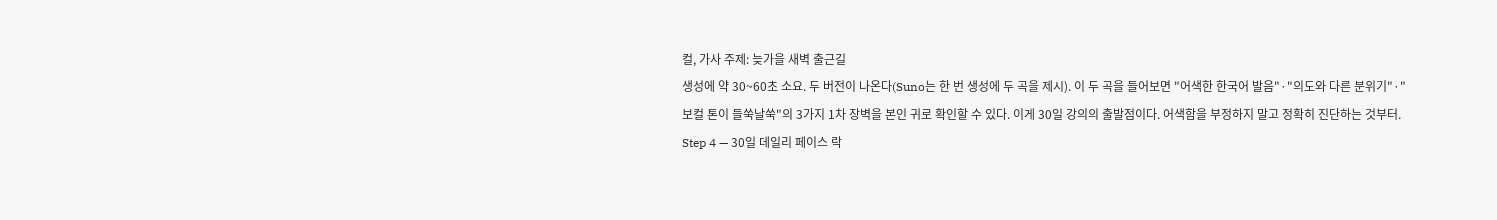컬, 가사 주제: 늦가을 새벽 출근길
생성에 약 30~60초 소요. 두 버전이 나온다(Suno는 한 번 생성에 두 곡을 제시). 이 두 곡을 들어보면 "어색한 한국어 발음"·"의도와 다른 분위기"·"보컬 톤이 들쑥날쑥"의 3가지 1차 장벽을 본인 귀로 확인할 수 있다. 이게 30일 강의의 출발점이다. 어색함을 부정하지 말고 정확히 진단하는 것부터.
Step 4 — 30일 데일리 페이스 락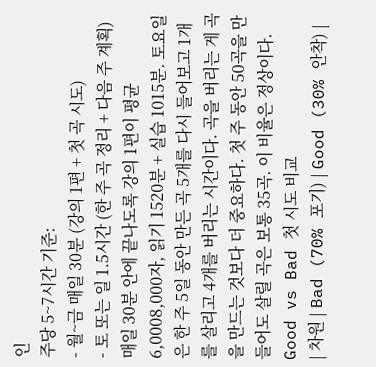인
주당 5~7시간 기준:
- 월~금 매일 30분 (강의 1편 + 첫 곡 시도)
- 토 또는 일 1.5시간 (한 주 곡 정리 + 다음 주 계획)
매일 30분 안에 끝나도록 강의 1편이 평균 6,0008,000자, 읽기 1520분 + 실습 1015분. 토요일은 한 주 5일 동안 만든 곡 5개를 다시 들어보고 1개를 살리고 4개를 버리는 시간이다. 곡을 버리는 게 곡을 만드는 것보다 더 중요하다. 첫 주 동안 50곡을 만들어도 살릴 곡은 보통 35곡. 이 비율은 정상이다.
Good vs Bad 첫 시도 비교
| 차원 | Bad (70% 포기) | Good (30% 안착) |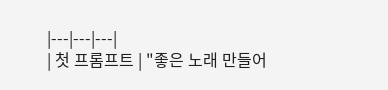|---|---|---|
| 첫 프롬프트 | "좋은 노래 만들어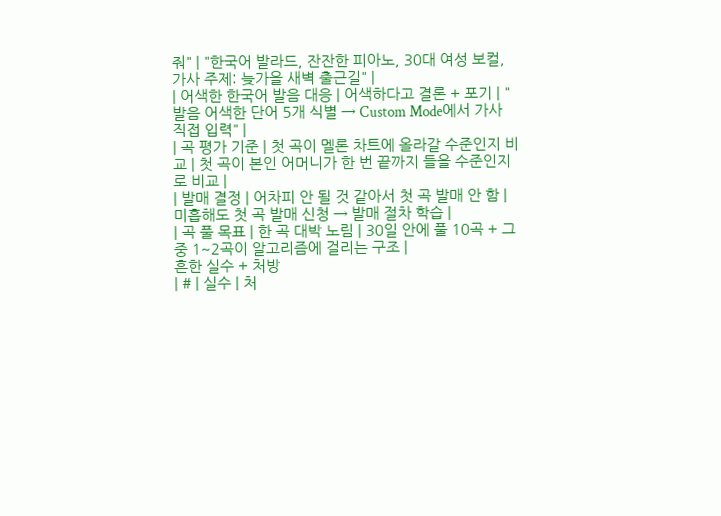줘" | "한국어 발라드, 잔잔한 피아노, 30대 여성 보컬, 가사 주제: 늦가을 새벽 출근길" |
| 어색한 한국어 발음 대응 | 어색하다고 결론 + 포기 | "발음 어색한 단어 5개 식별 → Custom Mode에서 가사 직접 입력" |
| 곡 평가 기준 | 첫 곡이 멜론 차트에 올라갈 수준인지 비교 | 첫 곡이 본인 어머니가 한 번 끝까지 들을 수준인지로 비교 |
| 발매 결정 | 어차피 안 될 것 같아서 첫 곡 발매 안 함 | 미흡해도 첫 곡 발매 신청 → 발매 절차 학습 |
| 곡 풀 목표 | 한 곡 대박 노림 | 30일 안에 풀 10곡 + 그중 1~2곡이 알고리즘에 걸리는 구조 |
흔한 실수 + 처방
| # | 실수 | 처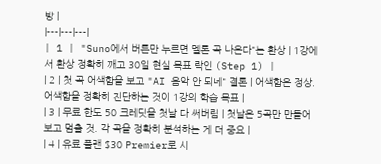방 |
|---|---|---|
| 1 | "Suno에서 버튼만 누르면 멜론 곡 나온다"는 환상 | 1강에서 환상 정확히 깨고 30일 현실 목표 락인 (Step 1) |
| 2 | 첫 곡 어색함을 보고 "AI 음악 안 되네" 결론 | 어색함은 정상. 어색함을 정확히 진단하는 것이 1강의 학습 목표 |
| 3 | 무료 한도 50 크레딧을 첫날 다 써버림 | 첫날은 5곡만 만들어보고 멈출 것. 각 곡을 정확히 분석하는 게 더 중요 |
| 4 | 유료 플랜 $30 Premier로 시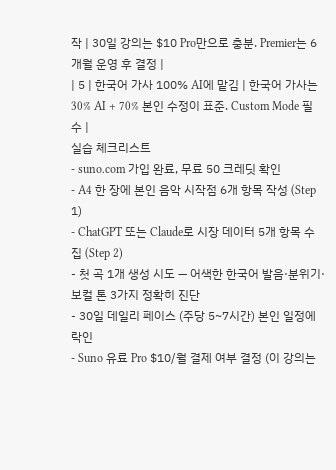작 | 30일 강의는 $10 Pro만으로 충분. Premier는 6개월 운영 후 결정 |
| 5 | 한국어 가사 100% AI에 맡김 | 한국어 가사는 30% AI + 70% 본인 수정이 표준. Custom Mode 필수 |
실습 체크리스트
- suno.com 가입 완료, 무료 50 크레딧 확인
- A4 한 장에 본인 음악 시작점 6개 항목 작성 (Step 1)
- ChatGPT 또는 Claude로 시장 데이터 5개 항목 수집 (Step 2)
- 첫 곡 1개 생성 시도 — 어색한 한국어 발음·분위기·보컬 톤 3가지 정확히 진단
- 30일 데일리 페이스 (주당 5~7시간) 본인 일정에 락인
- Suno 유료 Pro $10/월 결제 여부 결정 (이 강의는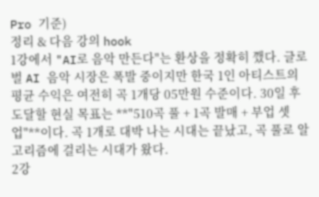Pro 기준)
정리 & 다음 강의 hook
1강에서 "AI로 음악 만든다"는 환상을 정확히 깼다. 글로벌 AI 음악 시장은 폭발 중이지만 한국 1인 아티스트의 평균 수익은 여전히 곡 1개당 05만원 수준이다. 30일 후 도달할 현실 목표는 **"510곡 풀 + 1곡 발매 + 부업 셋업"**이다. 곡 1개로 대박 나는 시대는 끝났고, 곡 풀로 알고리즘에 걸리는 시대가 왔다.
2강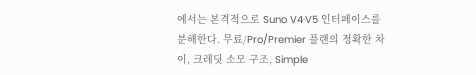에서는 본격적으로 Suno V4·V5 인터페이스를 분해한다. 무료/Pro/Premier 플랜의 정확한 차이, 크레딧 소모 구조, Simple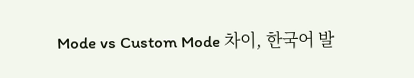Mode vs Custom Mode 차이, 한국어 발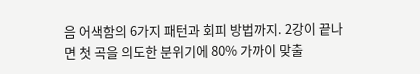음 어색함의 6가지 패턴과 회피 방법까지. 2강이 끝나면 첫 곡을 의도한 분위기에 80% 가까이 맞출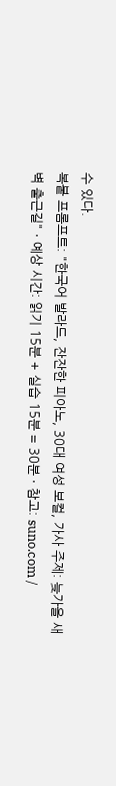수 있다.
복붙 프롬프트: "한국어 발라드, 잔잔한 피아노, 30대 여성 보컬, 가사 주제: 늦가을 새벽 출근길" · 예상 시간: 읽기 15분 + 실습 15분 = 30분 · 참고: suno.com /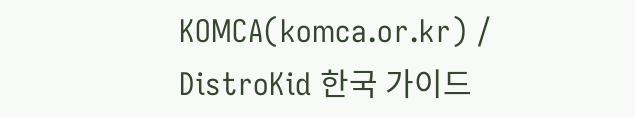KOMCA(komca.or.kr) / DistroKid 한국 가이드